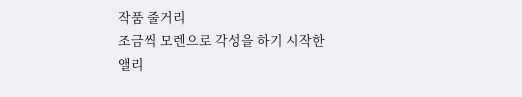작품 줄거리
조금씩 모렌으로 각성을 하기 시작한 앨리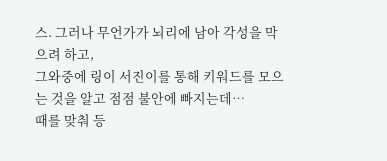스. 그러나 무언가가 뇌리에 남아 각성을 막으려 하고,
그와중에 링이 서진이를 통해 키워드를 모으는 것을 알고 점점 불안에 빠지는데…
때를 맞춰 등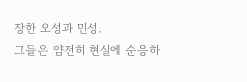장한 오성과 민성.
그들은 얌전히 현실에 순응하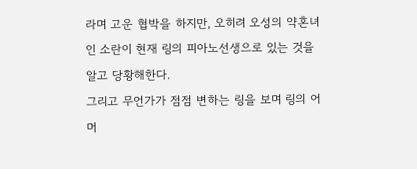라며 고운 협박을 하지만, 오히려 오성의 약혼녀인 소란이 현재 링의 피아노선생으로 있는 것을 알고 당황해한다.
그리고 무언가가 점점 변하는 링을 보며 링의 어머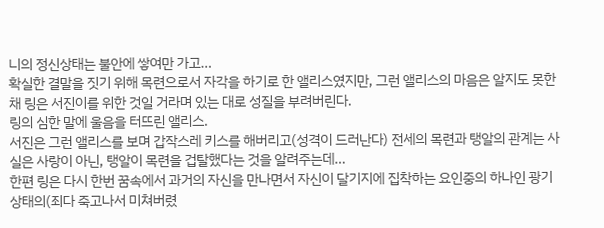니의 정신상태는 불안에 쌓여만 가고…
확실한 결말을 짓기 위해 목련으로서 자각을 하기로 한 앨리스였지만, 그런 앨리스의 마음은 알지도 못한 채 링은 서진이를 위한 것일 거라며 있는 대로 성질을 부려버린다.
링의 심한 말에 울음을 터뜨린 앨리스.
서진은 그런 앨리스를 보며 갑작스레 키스를 해버리고(성격이 드러난다) 전세의 목련과 탱알의 관계는 사실은 사랑이 아닌, 탱알이 목련을 겁탈했다는 것을 알려주는데…
한편 링은 다시 한번 꿈속에서 과거의 자신을 만나면서 자신이 달기지에 집착하는 요인중의 하나인 광기상태의(죄다 죽고나서 미쳐버렸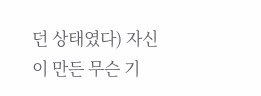던 상태였다) 자신이 만든 무슨 기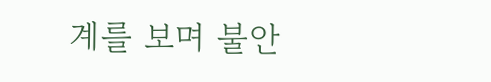계를 보며 불안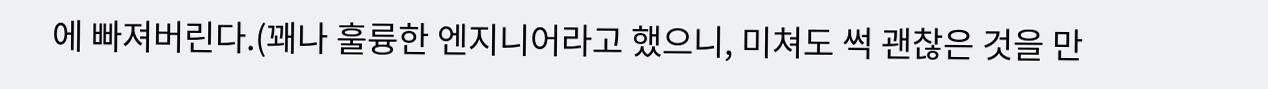에 빠져버린다.(꽤나 훌륭한 엔지니어라고 했으니, 미쳐도 썩 괜찮은 것을 만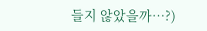들지 않았을까…?)